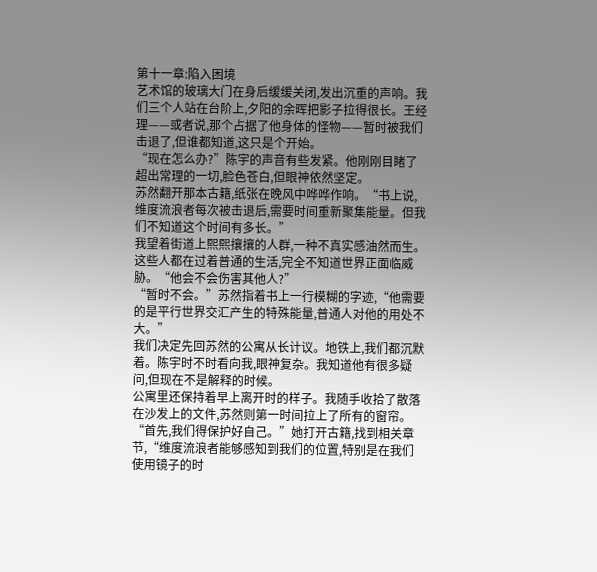第十一章:陷入困境
艺术馆的玻璃大门在身后缓缓关闭,发出沉重的声响。我们三个人站在台阶上,夕阳的余晖把影子拉得很长。王经理——或者说,那个占据了他身体的怪物——暂时被我们击退了,但谁都知道,这只是个开始。
“现在怎么办?”陈宇的声音有些发紧。他刚刚目睹了超出常理的一切,脸色苍白,但眼神依然坚定。
苏然翻开那本古籍,纸张在晚风中哗哗作响。“书上说,维度流浪者每次被击退后,需要时间重新聚集能量。但我们不知道这个时间有多长。”
我望着街道上熙熙攘攘的人群,一种不真实感油然而生。这些人都在过着普通的生活,完全不知道世界正面临威胁。“他会不会伤害其他人?”
“暂时不会。”苏然指着书上一行模糊的字迹,“他需要的是平行世界交汇产生的特殊能量,普通人对他的用处不大。”
我们决定先回苏然的公寓从长计议。地铁上,我们都沉默着。陈宇时不时看向我,眼神复杂。我知道他有很多疑问,但现在不是解释的时候。
公寓里还保持着早上离开时的样子。我随手收拾了散落在沙发上的文件,苏然则第一时间拉上了所有的窗帘。
“首先,我们得保护好自己。”她打开古籍,找到相关章节,“维度流浪者能够感知到我们的位置,特别是在我们使用镜子的时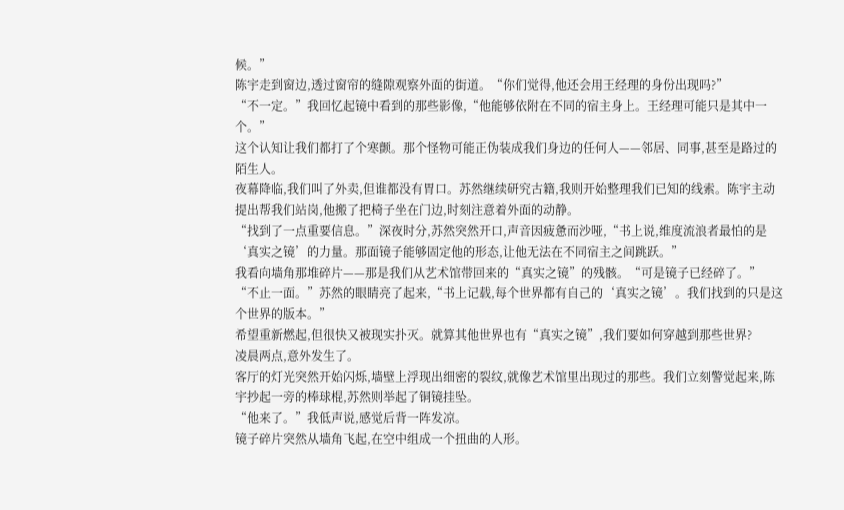候。”
陈宇走到窗边,透过窗帘的缝隙观察外面的街道。“你们觉得,他还会用王经理的身份出现吗?”
“不一定。”我回忆起镜中看到的那些影像,“他能够依附在不同的宿主身上。王经理可能只是其中一个。”
这个认知让我们都打了个寒颤。那个怪物可能正伪装成我们身边的任何人——邻居、同事,甚至是路过的陌生人。
夜幕降临,我们叫了外卖,但谁都没有胃口。苏然继续研究古籍,我则开始整理我们已知的线索。陈宇主动提出帮我们站岗,他搬了把椅子坐在门边,时刻注意着外面的动静。
“找到了一点重要信息。”深夜时分,苏然突然开口,声音因疲惫而沙哑,“书上说,维度流浪者最怕的是‘真实之镜’的力量。那面镜子能够固定他的形态,让他无法在不同宿主之间跳跃。”
我看向墙角那堆碎片——那是我们从艺术馆带回来的“真实之镜”的残骸。“可是镜子已经碎了。”
“不止一面。”苏然的眼睛亮了起来,“书上记载,每个世界都有自己的‘真实之镜’。我们找到的只是这个世界的版本。”
希望重新燃起,但很快又被现实扑灭。就算其他世界也有“真实之镜”,我们要如何穿越到那些世界?
凌晨两点,意外发生了。
客厅的灯光突然开始闪烁,墙壁上浮现出细密的裂纹,就像艺术馆里出现过的那些。我们立刻警觉起来,陈宇抄起一旁的棒球棍,苏然则举起了铜镜挂坠。
“他来了。”我低声说,感觉后背一阵发凉。
镜子碎片突然从墙角飞起,在空中组成一个扭曲的人形。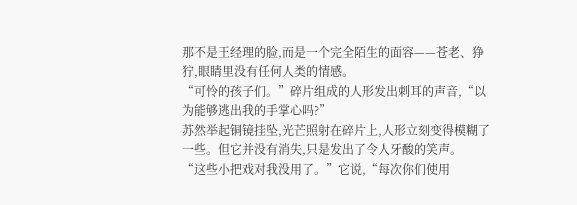那不是王经理的脸,而是一个完全陌生的面容——苍老、狰狞,眼睛里没有任何人类的情感。
“可怜的孩子们。”碎片组成的人形发出刺耳的声音,“以为能够逃出我的手掌心吗?”
苏然举起铜镜挂坠,光芒照射在碎片上,人形立刻变得模糊了一些。但它并没有消失,只是发出了令人牙酸的笑声。
“这些小把戏对我没用了。”它说,“每次你们使用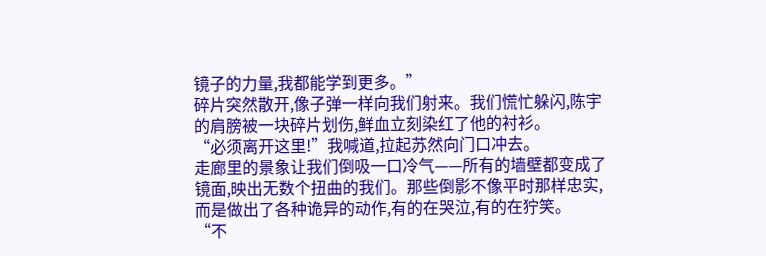镜子的力量,我都能学到更多。”
碎片突然散开,像子弹一样向我们射来。我们慌忙躲闪,陈宇的肩膀被一块碎片划伤,鲜血立刻染红了他的衬衫。
“必须离开这里!”我喊道,拉起苏然向门口冲去。
走廊里的景象让我们倒吸一口冷气——所有的墙壁都变成了镜面,映出无数个扭曲的我们。那些倒影不像平时那样忠实,而是做出了各种诡异的动作,有的在哭泣,有的在狞笑。
“不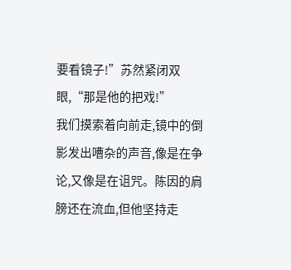要看镜子!”苏然紧闭双眼,“那是他的把戏!”
我们摸索着向前走,镜中的倒影发出嘈杂的声音,像是在争论,又像是在诅咒。陈因的肩膀还在流血,但他坚持走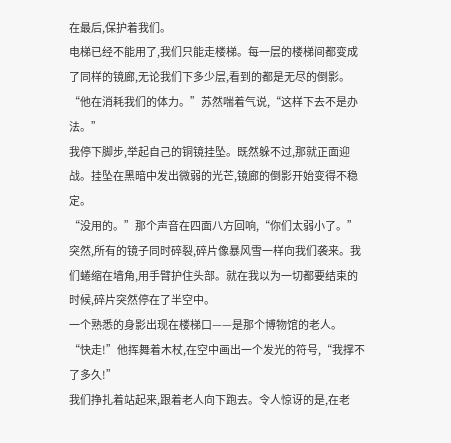在最后,保护着我们。
电梯已经不能用了,我们只能走楼梯。每一层的楼梯间都变成了同样的镜廊,无论我们下多少层,看到的都是无尽的倒影。
“他在消耗我们的体力。”苏然喘着气说,“这样下去不是办法。”
我停下脚步,举起自己的铜镜挂坠。既然躲不过,那就正面迎战。挂坠在黑暗中发出微弱的光芒,镜廊的倒影开始变得不稳定。
“没用的。”那个声音在四面八方回响,“你们太弱小了。”
突然,所有的镜子同时碎裂,碎片像暴风雪一样向我们袭来。我们蜷缩在墙角,用手臂护住头部。就在我以为一切都要结束的时候,碎片突然停在了半空中。
一个熟悉的身影出现在楼梯口——是那个博物馆的老人。
“快走!”他挥舞着木杖,在空中画出一个发光的符号,“我撑不了多久!”
我们挣扎着站起来,跟着老人向下跑去。令人惊讶的是,在老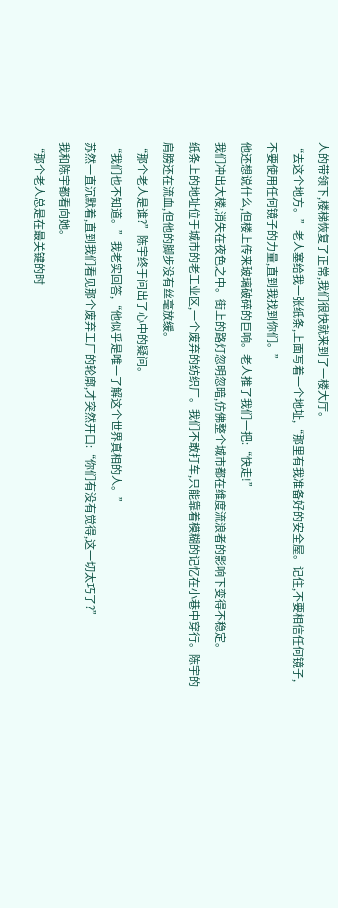人的带领下,楼梯恢复了正常,我们很快就来到了一楼大厅。
“去这个地方。”老人塞给我一张纸条,上面写着一个地址,“那里有我准备好的安全屋。记住,不要相信任何镜子,不要使用任何镜子的力量,直到我找到你们。”
他还想说什么,但楼上传来玻璃破碎的巨响。老人推了我们一把:“快走!”
我们冲出大楼,消失在夜色之中。街上的路灯忽明忽暗,仿佛整个城市都在维度流浪者的影响下变得不稳定。
纸条上的地址位于城市的老工业区,一个废弃的纺织厂。我们不敢打车,只能靠着模糊的记忆在小巷中穿行。陈宇的肩膀还在流血,但他的脚步没有丝毫放缓。
“那个老人是谁?”陈宇终于问出了心中的疑问。
“我们也不知道。”我老实回答,“他似乎是唯一了解这个世界真相的人。”
苏然一直沉默着,直到我们看见那个废弃工厂的轮廓,才突然开口:“你们有没有觉得,这一切太巧了?”
我和陈宇都看向她。
“那个老人总是在最关键的时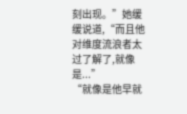刻出现。”她缓缓说道,“而且他对维度流浪者太过了解了,就像是...”
“就像是他早就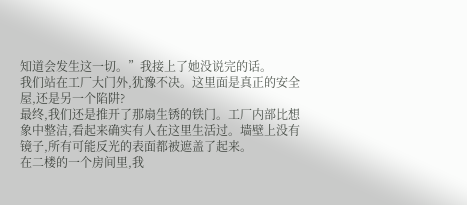知道会发生这一切。”我接上了她没说完的话。
我们站在工厂大门外,犹豫不决。这里面是真正的安全屋,还是另一个陷阱?
最终,我们还是推开了那扇生锈的铁门。工厂内部比想象中整洁,看起来确实有人在这里生活过。墙壁上没有镜子,所有可能反光的表面都被遮盖了起来。
在二楼的一个房间里,我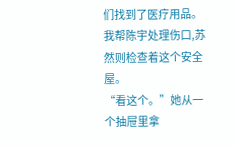们找到了医疗用品。我帮陈宇处理伤口,苏然则检查着这个安全屋。
“看这个。”她从一个抽屉里拿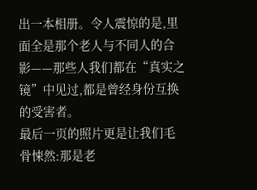出一本相册。令人震惊的是,里面全是那个老人与不同人的合影——那些人我们都在“真实之镜”中见过,都是曾经身份互换的受害者。
最后一页的照片更是让我们毛骨悚然:那是老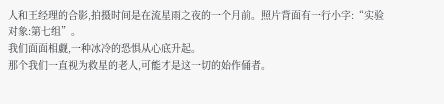人和王经理的合影,拍摄时间是在流星雨之夜的一个月前。照片背面有一行小字:“实验对象:第七组”。
我们面面相觑,一种冰冷的恐惧从心底升起。
那个我们一直视为救星的老人,可能才是这一切的始作俑者。